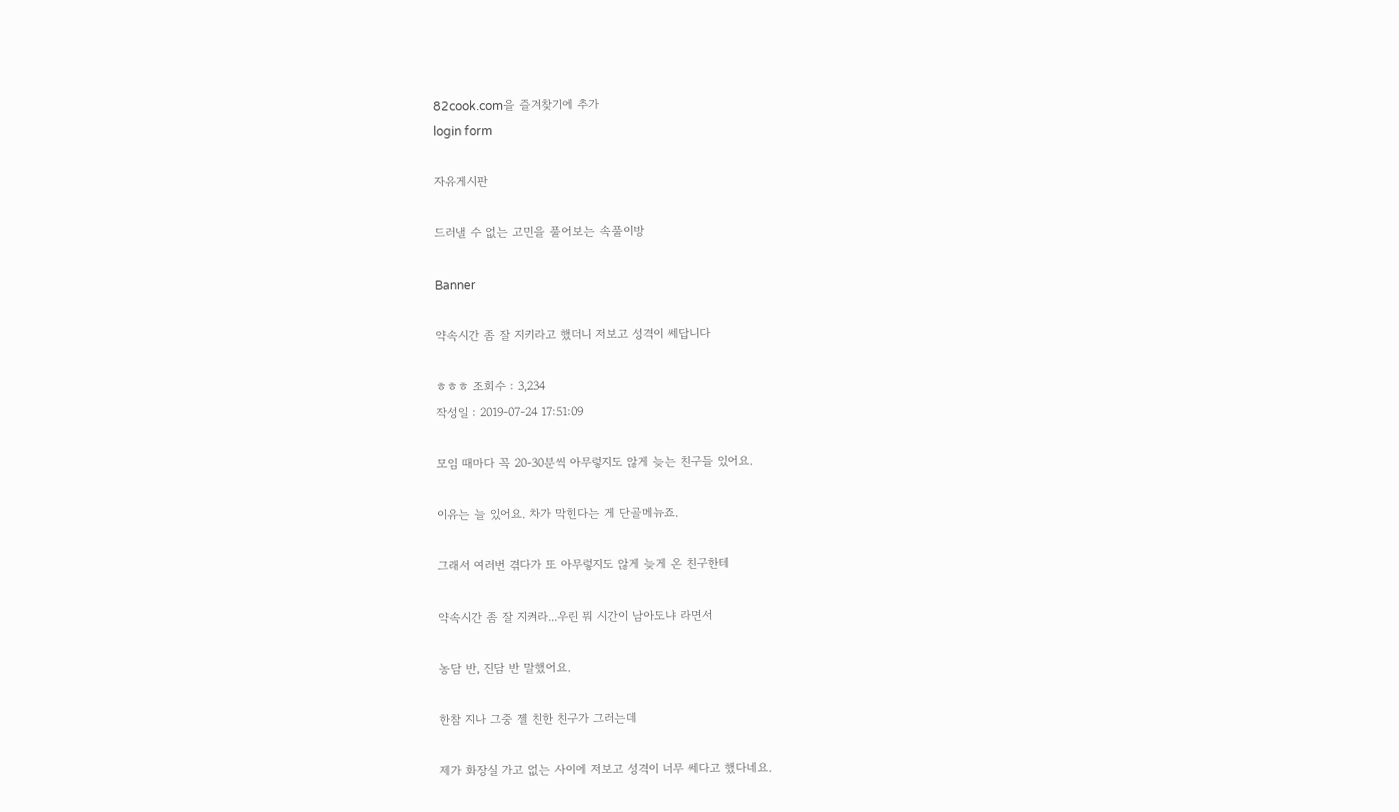82cook.com을 즐겨찾기에 추가
login form

자유게시판

드러낼 수 없는 고민을 풀어보는 속풀이방

Banner

약속시간 좀 잘 지키라고 했더니 저보고 성격이 쎄답니다

ㅎㅎㅎ 조회수 : 3,234
작성일 : 2019-07-24 17:51:09

모임 때마다 꼭 20-30분씩 아무렇지도 않게 늦는 친구들 있어요.

이유는 늘 있어요. 차가 막힌다는 게 단골메뉴죠.

그래서 여러번 겪다가 또 아무렇지도 않게 늦게 온 친구한테

약속시간 좀 잘 지켜라...우린 뭐 시간이 남아도냐 라면서

농담 반, 진담 반 말했어요.

한참 지나 그중 젤 친한 친구가 그러는데

제가 화장실 가고 없는 사이에 저보고 성격이 너무 쎄다고 했다네요.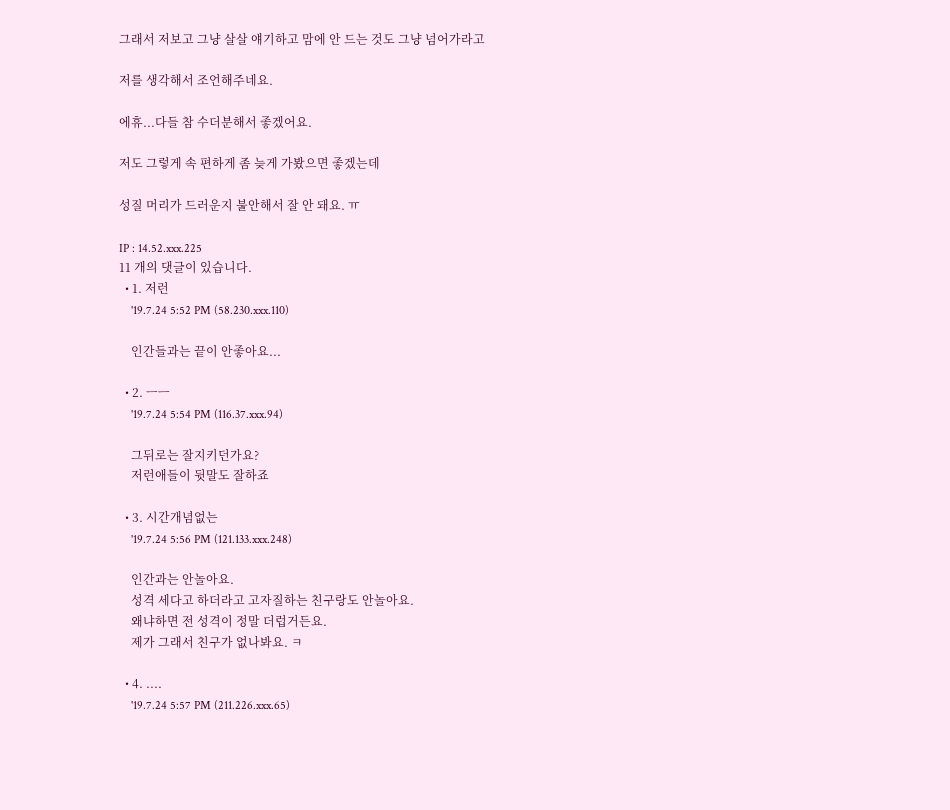그래서 저보고 그냥 살살 얘기하고 맘에 안 드는 것도 그냥 넘어가라고

저를 생각해서 조언해주네요.

에휴...다들 참 수더분해서 좋겠어요.

저도 그렇게 속 편하게 좀 늦게 가봤으면 좋겠는데

성질 머리가 드러운지 불안해서 잘 안 돼요. ㅠ

IP : 14.52.xxx.225
11 개의 댓글이 있습니다.
  • 1. 저런
    '19.7.24 5:52 PM (58.230.xxx.110)

    인간들과는 끝이 안좋아요...

  • 2. ㅡㅡ
    '19.7.24 5:54 PM (116.37.xxx.94)

    그뒤로는 잘지키던가요?
    저런애들이 뒷말도 잘하죠

  • 3. 시간개념없는
    '19.7.24 5:56 PM (121.133.xxx.248)

    인간과는 안놀아요.
    성격 세다고 하더라고 고자질하는 친구랑도 안놀아요.
    왜냐하면 전 성격이 정말 더럽거든요.
    제가 그래서 친구가 없나봐요. ㅋ

  • 4. ....
    '19.7.24 5:57 PM (211.226.xxx.65)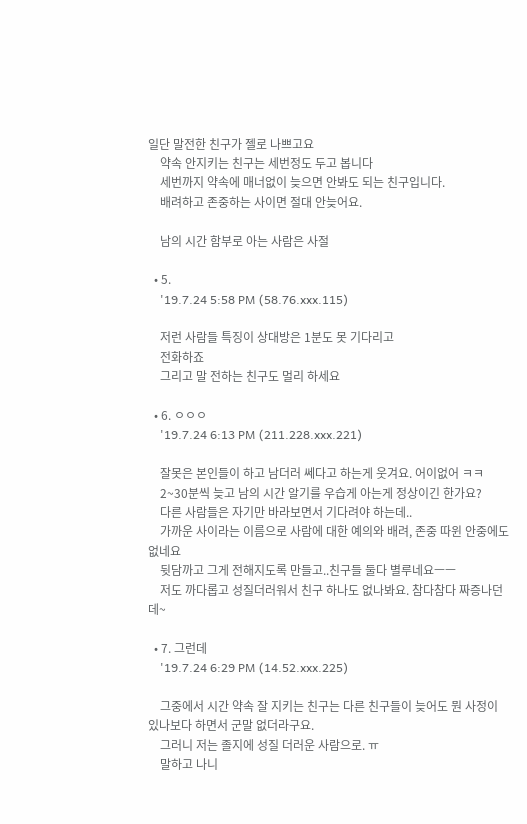일단 말전한 친구가 젤로 나쁘고요
    약속 안지키는 친구는 세번정도 두고 봅니다
    세번까지 약속에 매너없이 늦으면 안봐도 되는 친구입니다.
    배려하고 존중하는 사이면 절대 안늦어요.

    남의 시간 함부로 아는 사람은 사절

  • 5.
    '19.7.24 5:58 PM (58.76.xxx.115)

    저런 사람들 특징이 상대방은 1분도 못 기다리고
    전화하죠
    그리고 말 전하는 친구도 멀리 하세요

  • 6. ㅇㅇㅇ
    '19.7.24 6:13 PM (211.228.xxx.221)

    잘못은 본인들이 하고 남더러 쎄다고 하는게 웃겨요. 어이없어 ㅋㅋ
    2~30분씩 늦고 남의 시간 알기를 우습게 아는게 정상이긴 한가요?
    다른 사람들은 자기만 바라보면서 기다려야 하는데..
    가까운 사이라는 이름으로 사람에 대한 예의와 배려, 존중 따윈 안중에도 없네요
    뒷담까고 그게 전해지도록 만들고..친구들 둘다 별루네요ㅡㅡ
    저도 까다롭고 성질더러워서 친구 하나도 없나봐요. 참다참다 짜증나던데~

  • 7. 그런데
    '19.7.24 6:29 PM (14.52.xxx.225)

    그중에서 시간 약속 잘 지키는 친구는 다른 친구들이 늦어도 뭔 사정이 있나보다 하면서 군말 없더라구요.
    그러니 저는 졸지에 성질 더러운 사람으로. ㅠ
    말하고 나니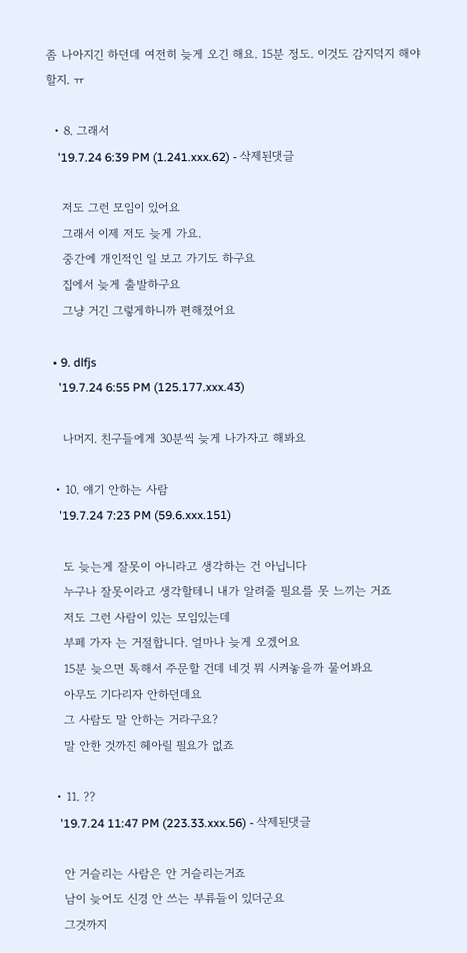좀 나아지긴 하던데 여전히 늦게 오긴 해요. 15분 정도. 이것도 감지덕지 해야 할지. ㅠ

  • 8. 그래서
    '19.7.24 6:39 PM (1.241.xxx.62) - 삭제된댓글

    저도 그런 모임이 있어요
    그래서 이제 저도 늦게 가요.
    중간에 개인적인 일 보고 가기도 하구요
    집에서 늦게 출발하구요
    그냥 거긴 그렇게하니까 편해졌어요

  • 9. dlfjs
    '19.7.24 6:55 PM (125.177.xxx.43)

    나머지. 친구들에게 30분씩 늦게 나가자고 해봐요

  • 10. 얘기 안하는 사람
    '19.7.24 7:23 PM (59.6.xxx.151)

    도 늦는게 잘못이 아니라고 생각하는 건 아닙니다
    누구나 잘못이라고 생각할테니 내가 알려줄 필요를 못 느끼는 거죠
    저도 그런 사람이 있는 모임있는데
    부페 가자 는 거절합니다. 얼마나 늦게 오겠어요
    15분 늦으면 톡해서 주문할 건데 네것 뭐 시켜놓을까 물어봐요
    아무도 기다리자 안하던데요
    그 사람도 말 안하는 거라구요?
    말 안한 것까진 헤아릴 필요가 없죠

  • 11. ??
    '19.7.24 11:47 PM (223.33.xxx.56) - 삭제된댓글

    안 거슬리는 사람은 안 거슬리는거죠
    남이 늦어도 신경 안 쓰는 부류들이 있더군요
    그것까지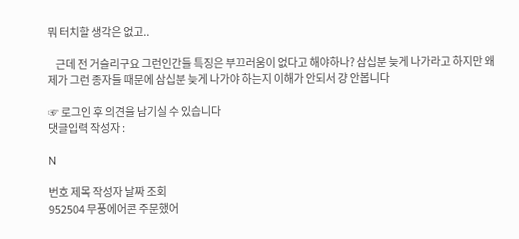뭐 터치할 생각은 없고..

    근데 전 거슬리구요 그런인간들 특징은 부끄러움이 없다고 해야하나? 삼십분 늦게 나가라고 하지만 왜 제가 그런 종자들 때문에 삼십분 늦게 나가야 하는지 이해가 안되서 걍 안봅니다

☞ 로그인 후 의견을 남기실 수 있습니다
댓글입력 작성자 :

N

번호 제목 작성자 날짜 조회
952504 무풍에어콘 주문했어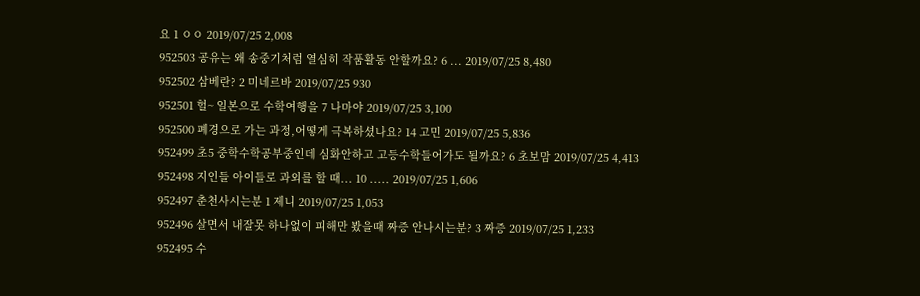요 1 ㅇㅇ 2019/07/25 2,008
952503 공유는 왜 송중기처럼 열심히 작품활동 안할까요? 6 ... 2019/07/25 8,480
952502 삼베란? 2 미네르바 2019/07/25 930
952501 헐~ 일본으로 수학여행을 7 나마야 2019/07/25 3,100
952500 폐경으로 가는 과정,어떻게 극복하셨나요? 14 고민 2019/07/25 5,836
952499 초5 중학수학공부중인데 심화안하고 고등수학들어가도 될까요? 6 초보맘 2019/07/25 4,413
952498 지인들 아이들로 과외를 할 때... 10 ..... 2019/07/25 1,606
952497 춘천사시는분 1 제니 2019/07/25 1,053
952496 살면서 내잘못 하나없이 피해만 봤을때 짜증 안나시는분? 3 짜증 2019/07/25 1,233
952495 수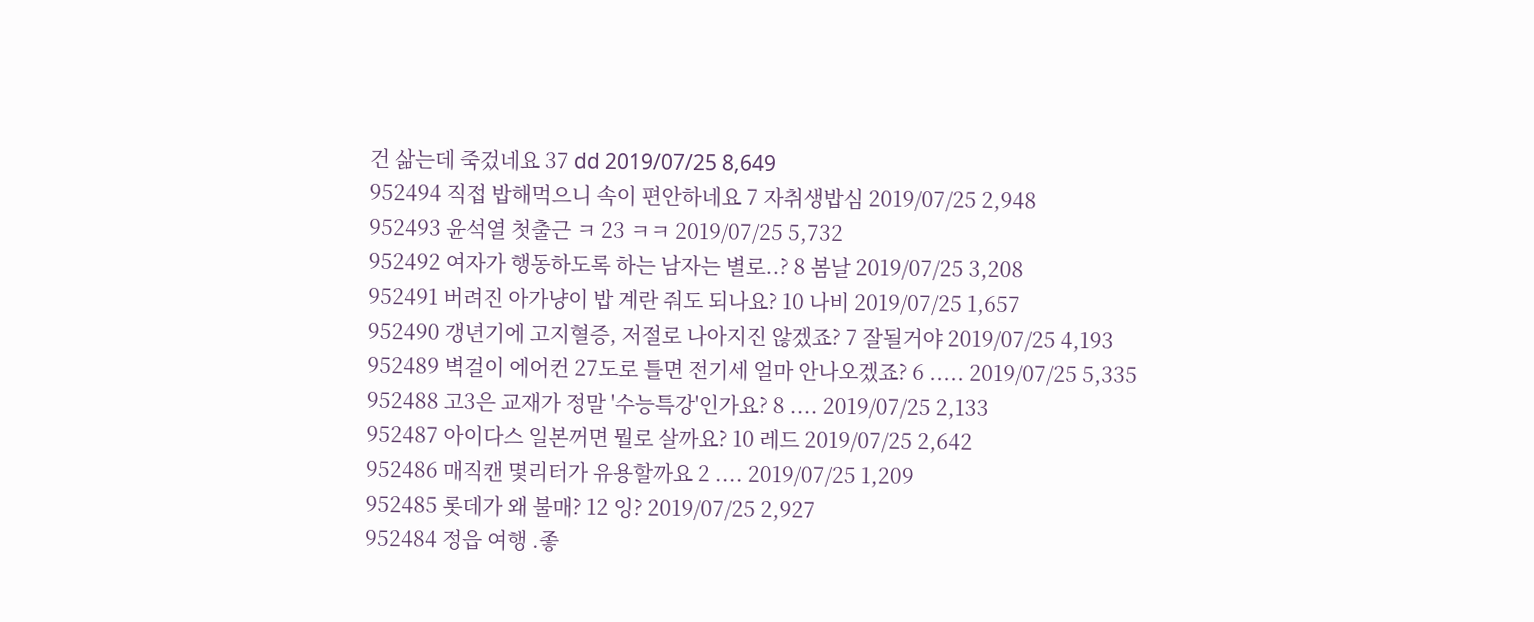건 삶는데 죽겄네요 37 dd 2019/07/25 8,649
952494 직접 밥해먹으니 속이 편안하네요 7 자취생밥심 2019/07/25 2,948
952493 윤석열 첫출근 ㅋ 23 ㅋㅋ 2019/07/25 5,732
952492 여자가 행동하도록 하는 남자는 별로..? 8 봄날 2019/07/25 3,208
952491 버려진 아가냥이 밥 계란 줘도 되나요? 10 나비 2019/07/25 1,657
952490 갱년기에 고지혈증, 저절로 나아지진 않겠죠? 7 잘될거야 2019/07/25 4,193
952489 벽걸이 에어컨 27도로 틀면 전기세 얼마 안나오겠죠? 6 ..... 2019/07/25 5,335
952488 고3은 교재가 정말 '수능특강'인가요? 8 .... 2019/07/25 2,133
952487 아이다스 일본꺼면 뭘로 살까요? 10 레드 2019/07/25 2,642
952486 매직캔 몇리터가 유용할까요 2 .... 2019/07/25 1,209
952485 롯데가 왜 불매? 12 잉? 2019/07/25 2,927
952484 정읍 여행 .좋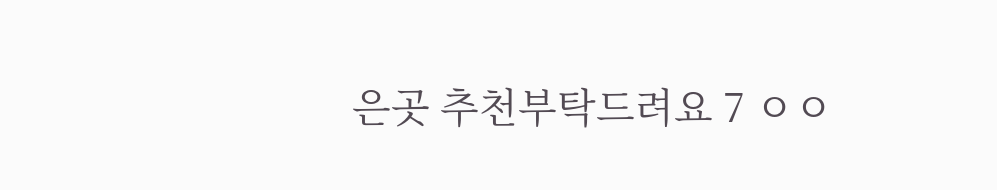은곳 추천부탁드려요 7 ㅇㅇ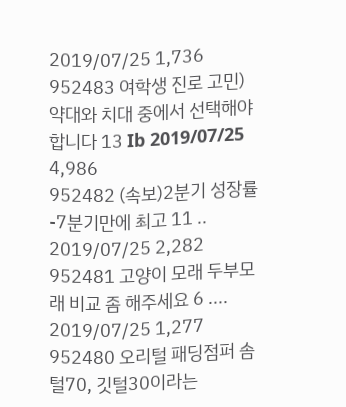2019/07/25 1,736
952483 여학생 진로 고민) 약대와 치대 중에서 선택해야 합니다 13 Ib 2019/07/25 4,986
952482 (속보)2분기 성장률-7분기만에 최고 11 .. 2019/07/25 2,282
952481 고양이 모래 두부모래 비교 좀 해주세요 6 .... 2019/07/25 1,277
952480 오리털 패딩점퍼 솜털70, 깃털30이라는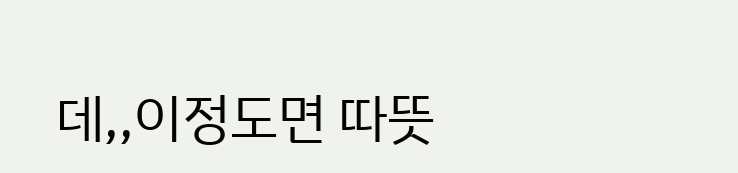데,,이정도면 따뜻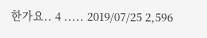한가요.. 4 ..... 2019/07/25 2,596